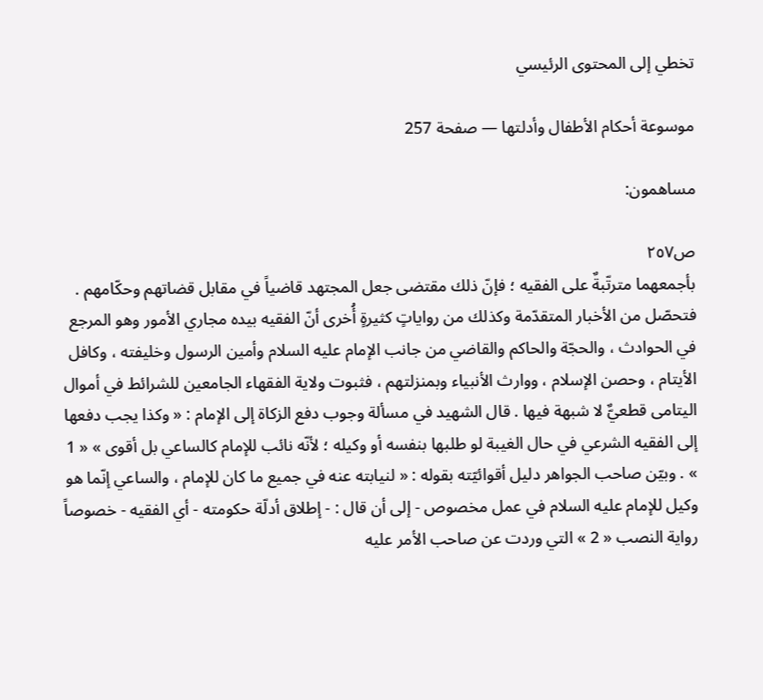تخطي إلى المحتوى الرئيسي

موسوعة أحكام الأطفال وأدلتها — صفحة 257

مساهمون:

ص٢٥٧
بأجمعهما مترتّبةٌ على الفقيه ؛ فإنّ ذلك مقتضى جعل المجتهد قاضياً في مقابل قضاتهم وحكّامهم . فتحصّل من الأخبار المتقدّمة وكذلك من رواياتٍ كثيرةٍ أُخرى أنّ الفقيه بيده مجاري الأمور وهو المرجع في الحوادث ، والحجّة والحاكم والقاضي من جانب الإمام عليه السلام وأمين الرسول وخليفته ، وكافل الأيتام ، وحصن الإسلام ، ووارث الأنبياء وبمنزلتهم ، فثبوت ولاية الفقهاء الجامعين للشرائط في أموال اليتامى قطعيٌّ لا شبهة فيها . قال الشهيد في مسألة وجوب دفع الزكاة إلى الإمام : « وكذا يجب دفعها إلى الفقيه الشرعي في حال الغيبة لو طلبها بنفسه أو وكيله ؛ لأنّه نائب للإمام كالساعي بل أقوى » « 1 » . وبيّن صاحب الجواهر دليل أقوائيّته بقوله : « لنيابته عنه في جميع ما كان للإمام ، والساعي إنّما هو وكيل للإمام عليه السلام في عمل مخصوص - إلى أن قال : - إطلاق أدلّة حكومته - أي الفقيه - خصوصاً رواية النصب « 2 » التي وردت عن صاحب الأمر عليه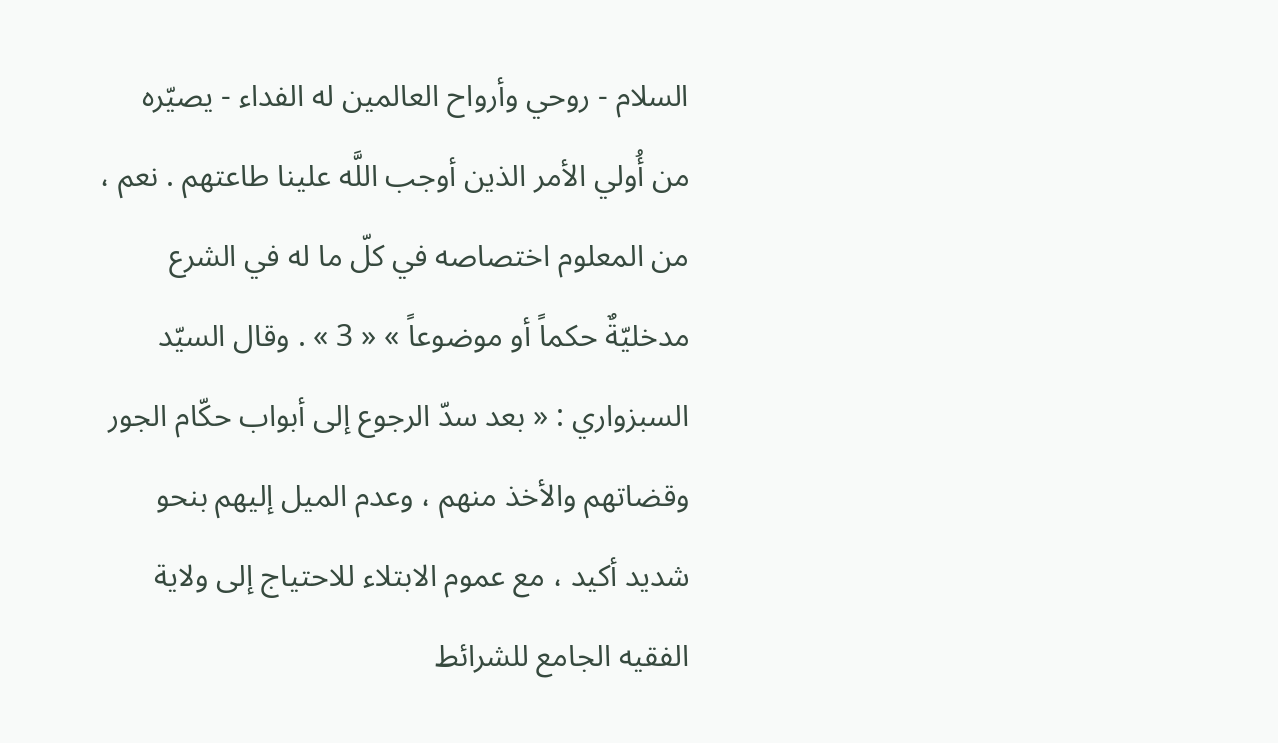السلام - روحي وأرواح العالمين له الفداء - يصيّره من أُولي الأمر الذين أوجب اللَّه علينا طاعتهم . نعم ، من المعلوم اختصاصه في كلّ ما له في الشرع مدخليّةٌ حكماً أو موضوعاً » « 3 » . وقال السيّد السبزواري : « بعد سدّ الرجوع إلى أبواب حكّام الجور وقضاتهم والأخذ منهم ، وعدم الميل إليهم بنحو شديد أكيد ، مع عموم الابتلاء للاحتياج إلى ولاية الفقيه الجامع للشرائط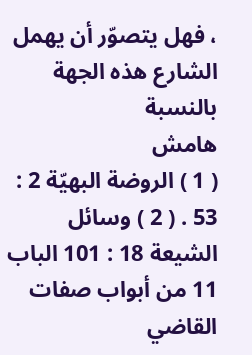، فهل يتصوّر أن يهمل الشارع هذه الجهة بالنسبة
هامش
( 1 ) الروضة البهيّة 2 : 53 . ( 2 ) وسائل الشيعة 18 : 101 الباب 11 من أبواب صفات القاضي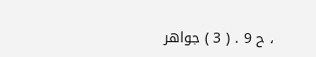، ح 9 . ( 3 ) جواهر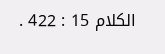الكلام 15 : 422 .